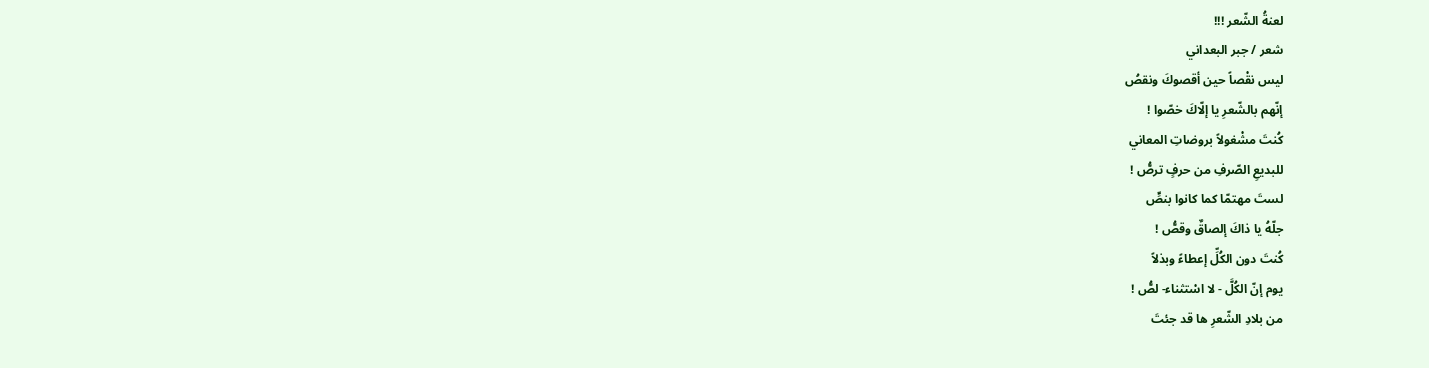لعنةُ الشّعر !!!
شعر / جبر البعداني
ليس نقْصاً حين أقصوكَ ونقصُ
إنّهم بالشّعرِ يا إلّاكَ خصّوا !
كُنتَ مشْغولاً بروضاتِ المعاني
للبديعِ الصّرفِ من حرفٍ ترصُّ !
لستَ مهتمّا كما كانوا بنصٍّ
جلّهُ يا ذاكَ إلصاقٌ وقصُّ !
كُنتَ دون الكُلِّ إعطاءً وبذلاً
يوم إنّ الكُلَّ - لا اسْتثناء- لصُّ !
من بلادِ الشّعرِ ها قد جئتَ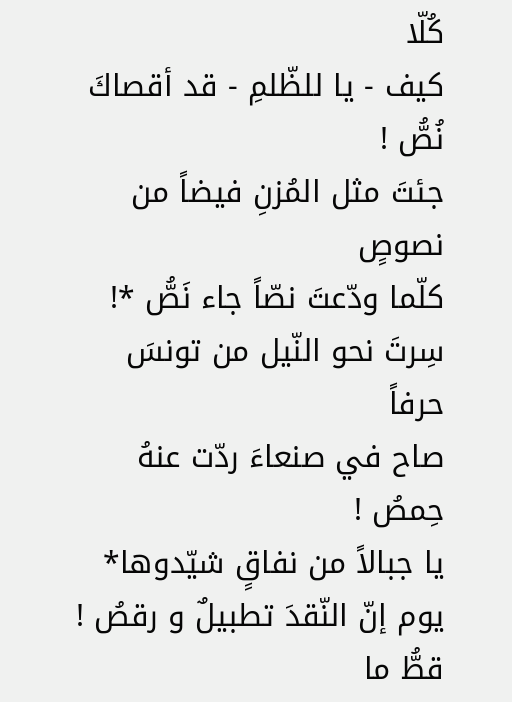كُلّا
كيف - يا للظّلمِ - قد أقصاكَ نُصُّ !
جئتَ مثل المُزنِ فيضاً من نصوصٍ
كلّما ودّعتَ نصّاً جاء نَصُّ *!
سِرتَ نحو النّيل من تونسَ حرفاً
صاح في صنعاءَ ردّت عنهُ حِمصُ !
يا جبالاً من نفاقٍ شيّدوها*
يوم إنّ النّقدَ تطبيلٌ و رقصُ !
قطُّ ما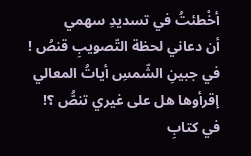أخْطئتُ في تسديدِ سهمي
أن دعاني لحظة التّصويبِ قنصُ !
في جبينِ الشّمسِ أياتُ المعالي
إقرأوها هل على غيري تنصُّ ؟!
في كتابِ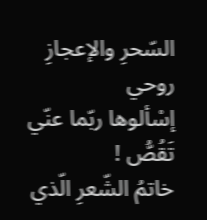السّحرِ والإعجازِ روحي
إسْألوها ربّما عنّي تَقُصُّ !
خاتمُ الشّعرِ الّذي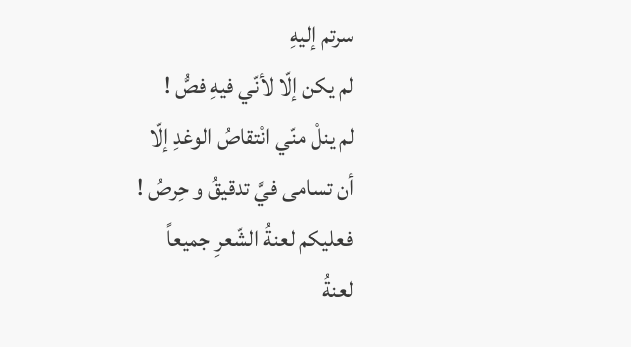سرتم إليهِ
لم يكن إلّا لأنّي فيهِ فصُّ !
لم ينلْ منّي انْتقاصُ الوغدِ إلّا
أن تسامى فيَّ تدقيقُ و حِرصُ !
فعليكم لعنةُ الشّعرِ جميعاً
لعنةُ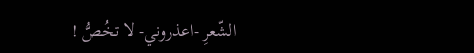الشّعرِ -اعذروني- لا تخُصُّ !